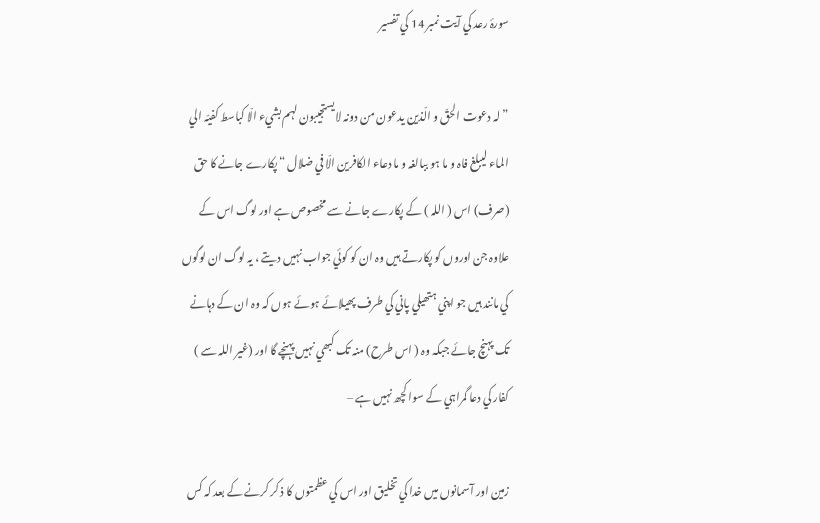سورۂ رعد کي آيت نمبر 14 کي تفسير

” لہ دعوت الحقّ و الّذين يدعون من دونہ لايستجيبون لہم بشيء الّا کباسط کفيّہ الي الماء ليبلغ فاہ و ما ہو ببالغہ و ما دعاء الکافرين الّا في ضلال “پکارے جانے کا حق (صرف) اس ( اللہ ) کے پکارے جانے سے مخصوص ہے اور لوگ اس کے علاوہ جن اوروں کو پکارتے ہيں وہ ان کو کوئي جواب نہيں ديتے ، يہ لوگ ان لوگوں کي مانند ہيں جو اپني ہتھيلي پاني کي طرف پھيلائے ہوئے ہوں کہ وہ ان کے دہانے تک پہنچ جائے جبکہ وہ ( اس طرح) منہ تک کبھي نہيں پہنچے گا اور (غير اللہ سے ) کفار کي دعا گمراہي کے سوا کچھ نہيں ہے –

زمين اور آسمانوں ميں خدا کي تخليق اور اس کي عظمتوں کا ذ کر کرنے کے بعد کہ کس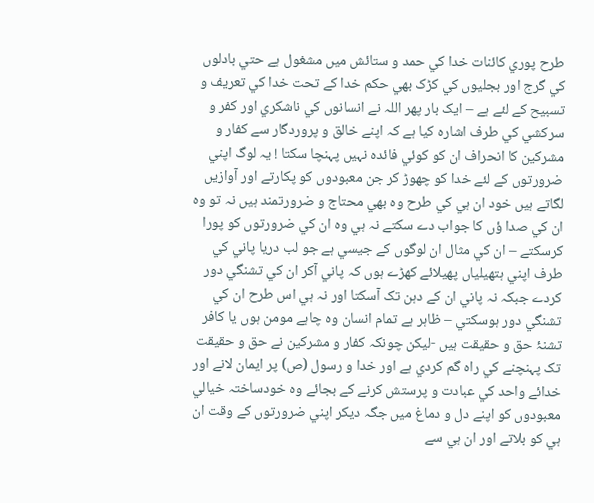طرح پوري کائنات خدا کي حمد و ستائش ميں مشغول ہے حتي بادلوں کي گرج اور بجليوں کي کڑک بھي حکم خدا کے تحت خدا کي تعريف و تسبيح کے لئے ہے – ايک بار پھر اللہ نے انسانوں کي ناشکري اور کفر و سرکشي کي طرف اشارہ کيا ہے کہ اپنے خالق و پروردگار سے کفار و مشرکين کا انحراف ان کو کوئي فائدہ نہيں پہنچا سکتا ! يہ لوگ اپني ضرورتوں کے لئے خدا کو چھوڑ کر جن معبودوں کو پکارتے اور آوازيں لگاتے ہيں خود ان ہي کي طرح وہ بھي محتاج و ضرورتمند ہيں نہ تو وہ ان کي صدا ؤں کا جواب دے سکتے نہ ہي وہ ان کي ضرورتوں کو پورا کرسکتے – ان کي مثال ان لوگوں کے جيسي ہے جو لب دريا پاني کي طرف اپني ہتھيلياں پھيلائے کھڑے ہوں کہ پاني آکر ان کي تشنگي دور کردے جبکہ نہ پاني ان کے دہن تک آسکتا اور نہ ہي اس طرح ان کي تشنگي دور ہوسکتي – ظاہر ہے تمام انسان وہ چاہے مومن ہوں يا کافر تشنۂ حق و حقيقت ہيں -ليکن چونکہ کفار و مشرکين نے حق و حقيقت تک پہنچنے کي راہ گم کردي ہے اور خدا و رسول (ص) پر ايمان لانے اور خدائے واحد کي عبادت و پرستش کرنے کے بجائے وہ خودساختہ خيالي معبودوں کو اپنے دل و دماغ ميں جگہ ديکر اپني ضرورتوں کے وقت ان ہي کو بلاتے اور ان ہي سے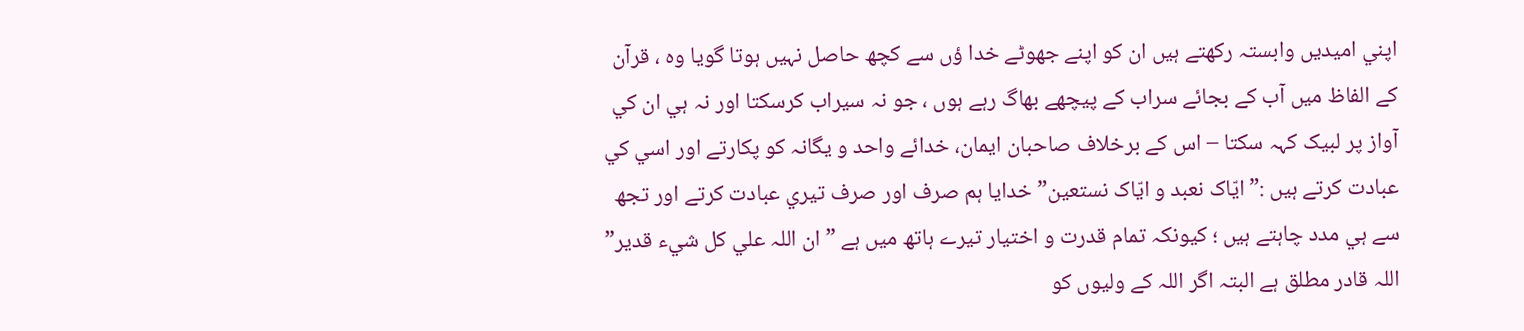اپني اميديں وابستہ رکھتے ہيں ان کو اپنے جھوٹے خدا‌ ؤں سے کچھ حاصل نہيں ہوتا گويا وہ ، قرآن کے الفاظ ميں آب کے بجائے سراب کے پيچھے بھاگ رہے ہوں ، جو نہ سيراب کرسکتا اور نہ ہي ان کي آواز پر لبيک کہہ سکتا – اس کے برخلاف صاحبان ايمان، خدائے واحد و يگانہ کو پکارتے اور اسي کي عبادت کرتے ہيں :” ايّاک نعبد و ايّاک نستعين” خدايا ہم صرف اور صرف تيري عبادت کرتے اور تجھ سے ہي مدد چاہتے ہيں ؛ کيونکہ تمام قدرت و اختيار تيرے ہاتھ ميں ہے ” ان اللہ علي کل شيء قدير” اللہ قادر مطلق ہے البتہ اگر اللہ کے وليوں کو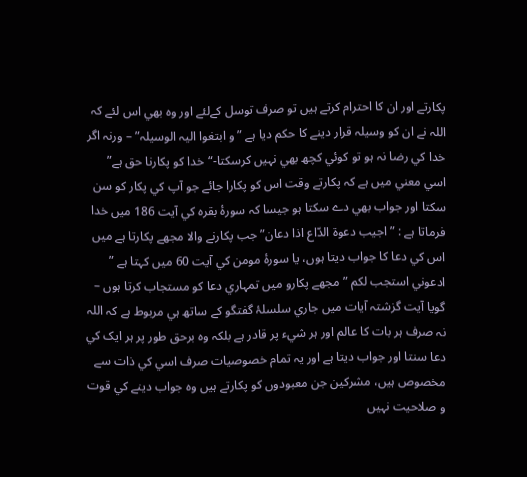پکارتے اور ان کا احترام کرتے ہيں تو صرف توسل کےلئے اور وہ بھي اس لئے کہ اللہ نے ان کو وسيلہ قرار دينے کا حکم ديا ہے ” و ابتغوا اليہ الوسيلہ” – ورنہ اگر خدا کي رضا نہ ہو تو کوئي کچھ بھي نہيں کرسکتا-“خدا کو پکارنا حق ہے” اسي معني ميں ہے کہ پکارتے وقت اس کو پکارا جائے جو آپ کي پکار کو سن سکتا اور جواب بھي دے سکتا ہو جيسا کہ سورۂ بقرہ کي آيت 186 ميں خدا فرماتا ہے : ” اجيب دعوۃ الدّاع اذا دعان” جب پکارنے والا مجھے پکارتا ہے ميں اس کي دعا کا جواب ديتا ہوں، يا سورۂ مومن کي آيت 60 ميں کہتا ہے ” ادعوني استجب لکم ” مجھے پکارو ميں تمہاري دعا کو مستجاب کرتا ہوں – گويا آيت گزشتہ آيات ميں جاري سلسلۂ گفتگو کے ساتھ ہي مربوط ہے کہ اللہ نہ صرف ہر بات کا عالم اور ہر شيء پر قادر ہے بلکہ وہ برحق طور پر ہر ايک کي دعا سنتا اور جواب ديتا ہے اور يہ تمام خصوصيات صرف اسي کي ذات سے مخصوص ہيں، مشرکين جن معبودوں کو پکارتے ہيں وہ جواب دينے کي قوت و صلاحيت نہيں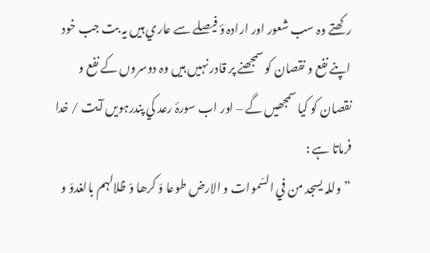رکھتے وہ سب شعور اور ارادہ ؤ فيصلے سے عاري ہيں يہ بت جب خود اپنے نفع و نقصان کو سمجھنے پر قادر نہيں ہيں وہ دوسروں کے نفع و نقصان کو کيا سمجھيں گے – اور اب سورۂ رعد کي پندرہويں آيت / خدا فرماتا ہے :
” وللہ يسجد من في السّموات و الارض طوعا وّ کرھا وّ ظلالہم بالغدوّ و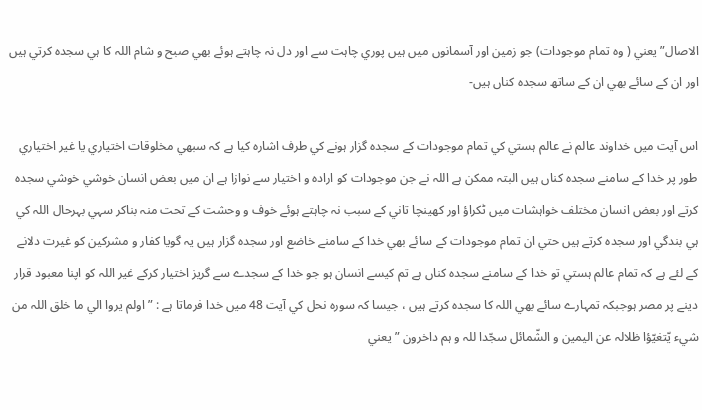الاصال” يعني ( وہ تمام موجودات) جو زمين اور آسمانوں ميں ہيں پوري چاہت سے اور دل نہ چاہتے ہوئے بھي صبح و شام اللہ کا ہي سجدہ کرتي ہيں اور ان کے سائے بھي ان کے ساتھ سجدہ کناں ہيں-

اس آيت ميں خداوند عالم نے عالم ہستي کي تمام موجودات کے سجدہ گزار ہونے کي طرف اشارہ کيا ہے کہ سبھي مخلوقات اختياري يا غير اختياري طور پر خدا کے سامنے سجدہ کناں ہيں البتہ ممکن ہے اللہ نے جن موجودات کو ارادہ و اختيار سے نوازا ہے ان ميں بعض انسان خوشي خوشي سجدہ کرتے اور بعض انسان مختلف خواہشات ميں ٹکراؤ اور کھينچا تاني کے سبب نہ چاہتے ہوئے خوف و وحشت کے تحت منہ بناکر سہي بہرحال اللہ کي ہي بندگي اور سجدہ کرتے ہيں حتي ان تمام موجودات کے سائے بھي خدا کے سامنے خاضع اور سجدہ گزار ہيں يہ گويا کفار و مشرکين کو غيرت دلانے کے لئے ہے کہ تمام عالم ہستي تو خدا کے سامنے سجدہ کناں ہے تم کيسے انسان ہو جو خدا کے سجدے سے گريز اختيار کرکے غير اللہ کو اپنا معبود قرار دينے پر مصر ہوجبکہ تمہارے سائے بھي اللہ کا سجدہ کرتے ہيں ، جيسا کہ سورہ نحل کي آيت 48 ميں خدا فرماتا ہے : ” اولم يروا الي ما خلق اللہ من شيء يّتغيّؤا ظلالہ عن اليمين و الشّمائل سجّدا للہ و ہم داخرون ” يعني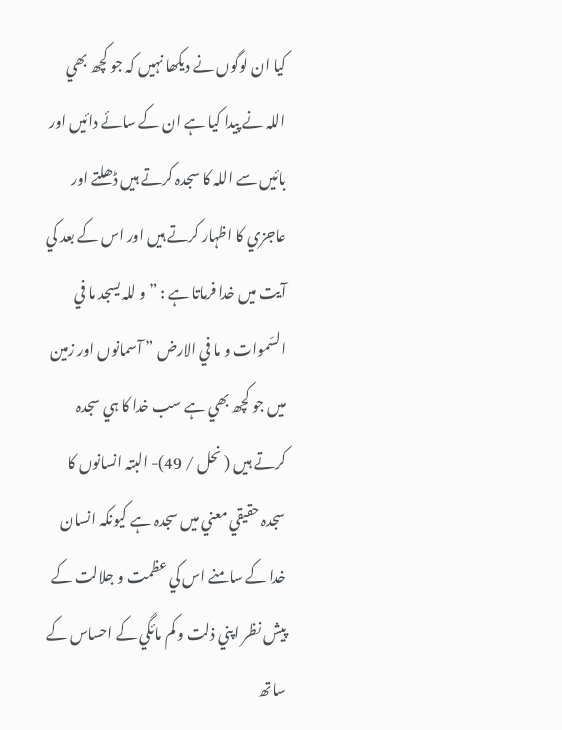کيا ان لوگوں نے ديکھا نہيں کہ جو کچھ بھي اللہ نے پيدا کيا ہے ان کے سائے دائيں اور بائيں سے اللہ کا سجدہ کرتے ہيں ڈھلتے اور عاجزي کا اظہار کرتے ہيں اور اس کے بعد کي آيت ميں خدا فرماتا ہے : ” و للہ يسجد ما في السّموات و ما في الارض ” آسمانوں اور زمين ميں جو کچھ بھي ہے سب خدا کا ہي سجدہ کرتے ہيں ( نحل / 49)- البتہ انسانوں کا سجدہ حقيقي معني ميں سجدہ ہے کيونکہ انسان خدا کے سامنے اس کي عظمت و جلالت کے پيش نظر اپني ذلت و کم مائگي کے احساس کے ساتھ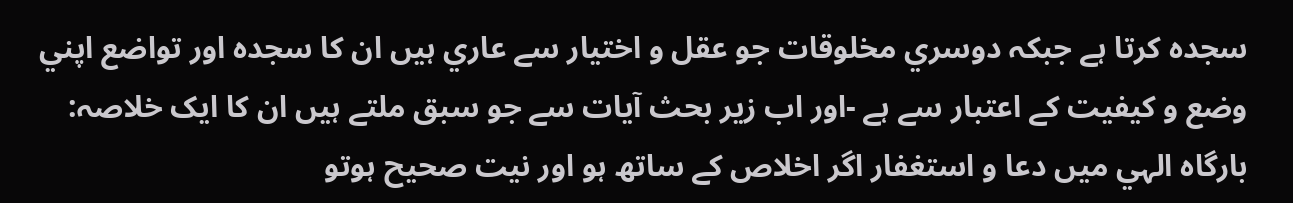سجدہ کرتا ہے جبکہ دوسري مخلوقات جو عقل و اختيار سے عاري ہيں ان کا سجدہ اور تواضع اپني وضع و کيفيت کے اعتبار سے ہے -اور اب زير بحث آيات سے جو سبق ملتے ہيں ان کا ايک خلاصہ: بارگاہ الہي ميں دعا و استغفار اگر اخلاص کے ساتھ ہو اور نيت صحيح ہوتو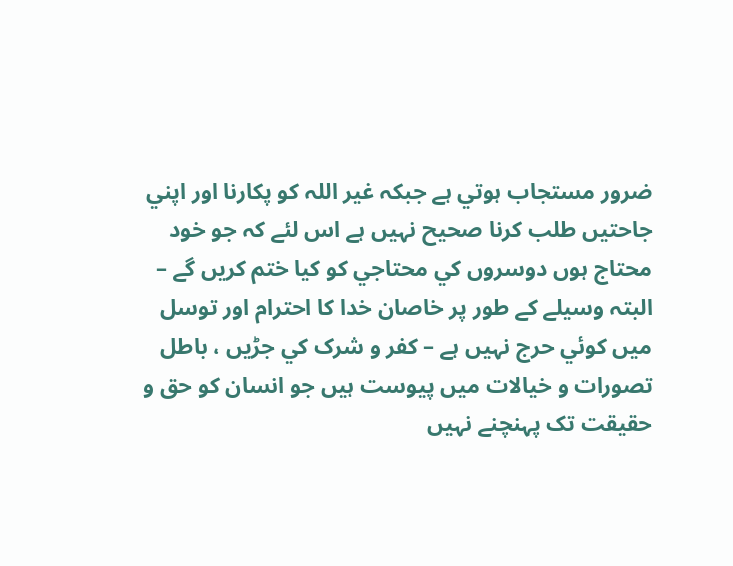ضرور مستجاب ہوتي ہے جبکہ غير اللہ کو پکارنا اور اپني جاحتيں طلب کرنا صحيح نہيں ہے اس لئے کہ جو خود محتاج ہوں دوسروں کي محتاجي کو کيا ختم کريں گے – البتہ وسيلے کے طور پر خاصان خدا کا احترام اور توسل ميں کوئي حرج نہيں ہے – کفر و شرک کي جڑيں ، باطل تصورات و خيالات ميں پيوست ہيں جو انسان کو حق و حقيقت تک پہنچنے نہيں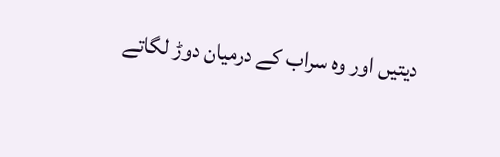ديتيں اور وہ سراب کے درميان دوڑ لگاتے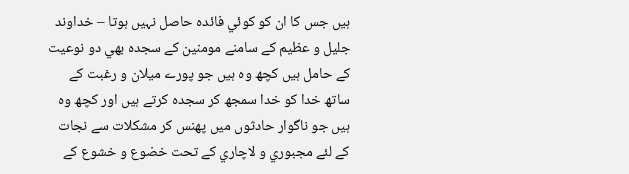ہيں جس کا ان کو کوئي فائدہ حاصل نہيں ہوتا – خداوند جليل و عظيم کے سامنے مومنين کے سجدہ بھي دو نوعيت کے حامل ہيں کچھ وہ ہيں جو پورے ميلان و رغبت کے ساتھ خدا کو خدا سمجھ کر سجدہ کرتے ہيں اور کچھ وہ ہيں جو ناگوار حادثوں ميں پھنس کر مشکلات سے نجات کے لئے مجبوري و لاچاري کے تحت خضوع و خشوع کے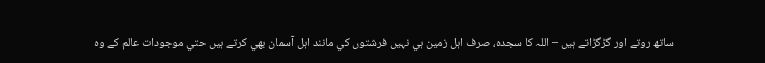ساتھ روتے اور گڑگڑاتے ہيں – اللہ کا سجدہ، صرف اہل زمين ہي نہيں فرشتوں کي مانند اہل آسمان بھي کرتے ہيں حتي موجودات عالم کے وہ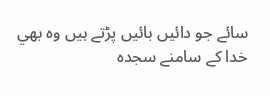سائے جو دائيں بائيں پڑتے ہيں وہ بھي خدا کے سامنے سجدہ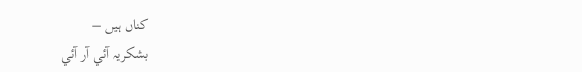کناں ہيں –
بشکريہ آئي آر آئي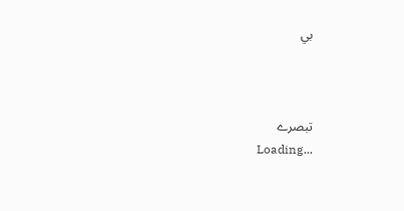بي



تبصرے
Loading...